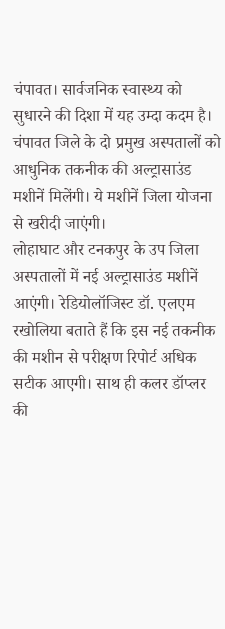चंपावत। सार्वजनिक स्वास्थ्य को सुधारने की दिशा में यह उम्दा कदम है। चंपावत जिले के दो प्रमुख अस्पतालों को आधुनिक तकनीक की अल्ट्रासाउंड मशीनें मिलेंगी। ये मशीनें जिला योजना से खरीदी जाएंगी।
लोहाघाट और टनकपुर के उप जिला अस्पतालों में नई अल्ट्रासाउंड मशीनें आएंगी। रेडियोलॉजिस्ट डॉ. एलएम रखोलिया बताते हैं कि इस नई तकनीक की मशीन से परीक्षण रिपोर्ट अधिक सटीक आएगी। साथ ही कलर डॉप्लर की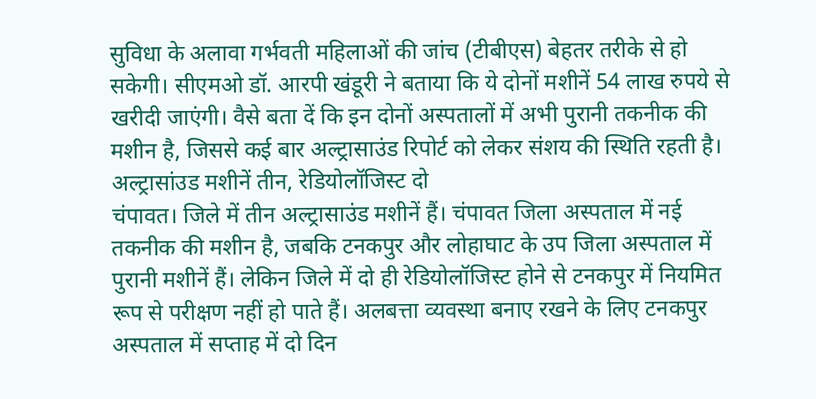सुविधा के अलावा गर्भवती महिलाओं की जांच (टीबीएस) बेहतर तरीके से हो सकेगी। सीएमओ डॉ. आरपी खंडूरी ने बताया कि ये दोनों मशीनें 54 लाख रुपये से खरीदी जाएंगी। वैसे बता दें कि इन दोनों अस्पतालों में अभी पुरानी तकनीक की मशीन है, जिससे कई बार अल्ट्रासाउंड रिपोर्ट को लेकर संशय की स्थिति रहती है।
अल्ट्रासांउड मशीनें तीन, रेडियोलॉजिस्ट दो
चंपावत। जिले में तीन अल्ट्रासाउंड मशीनें हैं। चंपावत जिला अस्पताल में नई तकनीक की मशीन है, जबकि टनकपुर और लोहाघाट के उप जिला अस्पताल में पुरानी मशीनें हैं। लेकिन जिले में दो ही रेडियोलॉजिस्ट होने से टनकपुर में नियमित रूप से परीक्षण नहीं हो पाते हैं। अलबत्ता व्यवस्था बनाए रखने के लिए टनकपुर अस्पताल में सप्ताह में दो दिन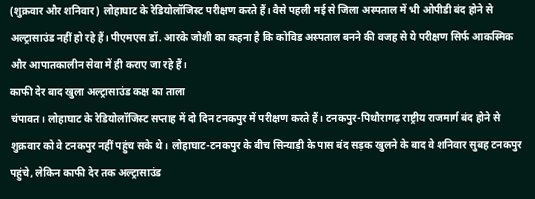(शुक्रवार और शनिवार) लोहाघाट के रेडियोलॉजिस्ट परीक्षण करते हैं। वैसे पहली मई से जिला अस्पताल में भी ओपीडी बंद होने से अल्ट्रासाउंड नहीं हो रहे हैं। पीएमएस डॉ. आरके जोशी का कहना है कि कोविड अस्पताल बनने की वजह से ये परीक्षण सिर्फ आकस्मिक और आपातकालीन सेवा में ही कराए जा रहे हैं।
काफी देर बाद खुला अल्ट्रासाउंड कक्ष का ताला
चंपावत। लोहाघाट के रेडियोलॉजिस्ट सप्ताह में दो दिन टनकपुर में परीक्षण करते हैं। टनकपुर-पिथौरागढ़ राष्ट्रीय राजमार्ग बंद होने से शुक्रवार को वे टनकपुर नहीं पहुंच सके थे। लोहाघाट-टनकपुर के बीच सिन्याड़ी के पास बंद सड़क खुलने के बाद वे शनिवार सुबह टनकपुर पहुंचे, लेकिन काफी देर तक अल्ट्रासाउंड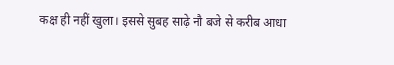कक्ष ही नहीं खुला। इससे सुबह साढ़े नौ बजे से करीब आधा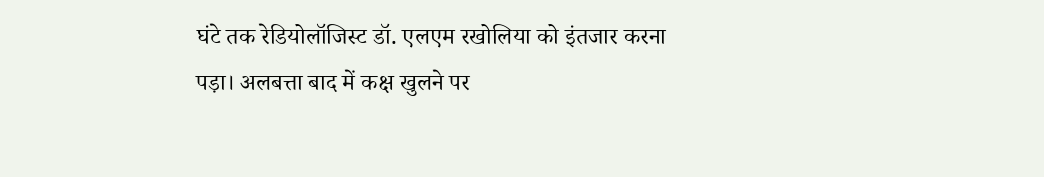घंटे तक रेडियोलॉजिस्ट डॉ. एलएम रखोलिया को इंतजार करना पड़ा। अलबत्ता बाद में कक्ष खुलने पर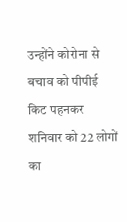उन्होंने कोरोना से बचाव को पीपीई किट पहनकर शनिवार को 22 लोगों का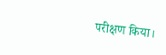परीक्षण किया।